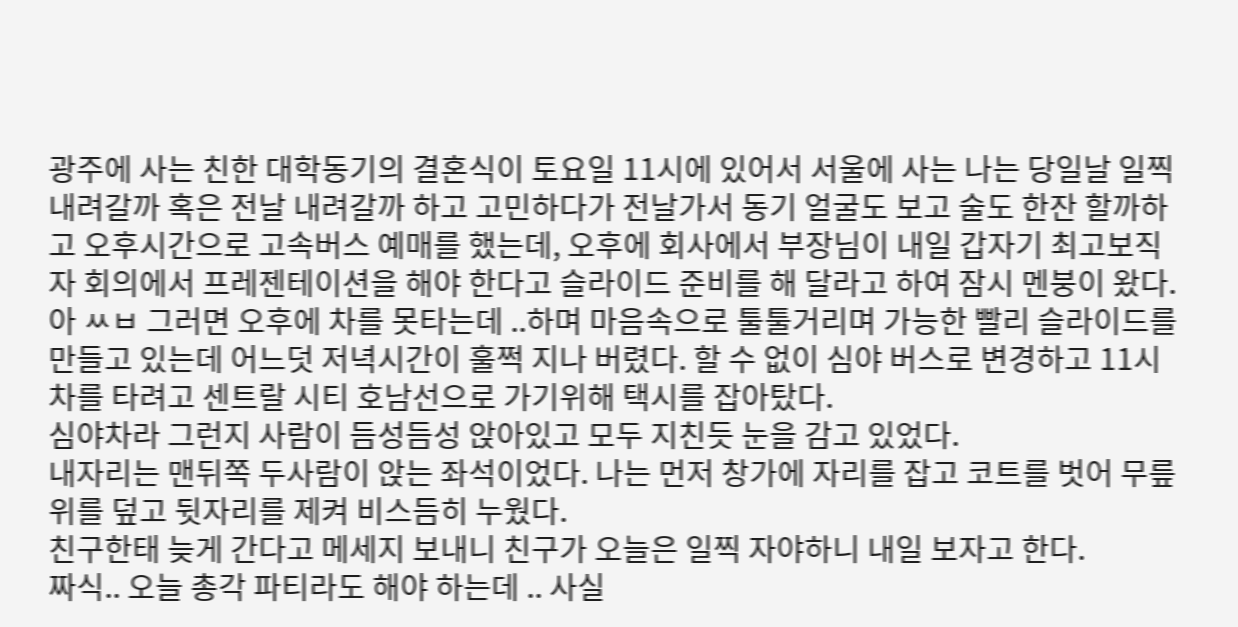광주에 사는 친한 대학동기의 결혼식이 토요일 11시에 있어서 서울에 사는 나는 당일날 일찍 내려갈까 혹은 전날 내려갈까 하고 고민하다가 전날가서 동기 얼굴도 보고 술도 한잔 할까하고 오후시간으로 고속버스 예매를 했는데, 오후에 회사에서 부장님이 내일 갑자기 최고보직자 회의에서 프레젠테이션을 해야 한다고 슬라이드 준비를 해 달라고 하여 잠시 멘붕이 왔다.
아 ㅆㅂ 그러면 오후에 차를 못타는데 ..하며 마음속으로 툴툴거리며 가능한 빨리 슬라이드를 만들고 있는데 어느덧 저녁시간이 훌쩍 지나 버렸다. 할 수 없이 심야 버스로 변경하고 11시 차를 타려고 센트랄 시티 호남선으로 가기위해 택시를 잡아탔다.
심야차라 그런지 사람이 듬성듬성 앉아있고 모두 지친듯 눈을 감고 있었다.
내자리는 맨뒤쪽 두사람이 앉는 좌석이었다. 나는 먼저 창가에 자리를 잡고 코트를 벗어 무릎위를 덮고 뒷자리를 제켜 비스듬히 누웠다.
친구한태 늦게 간다고 메세지 보내니 친구가 오늘은 일찍 자야하니 내일 보자고 한다.
짜식.. 오늘 총각 파티라도 해야 하는데 .. 사실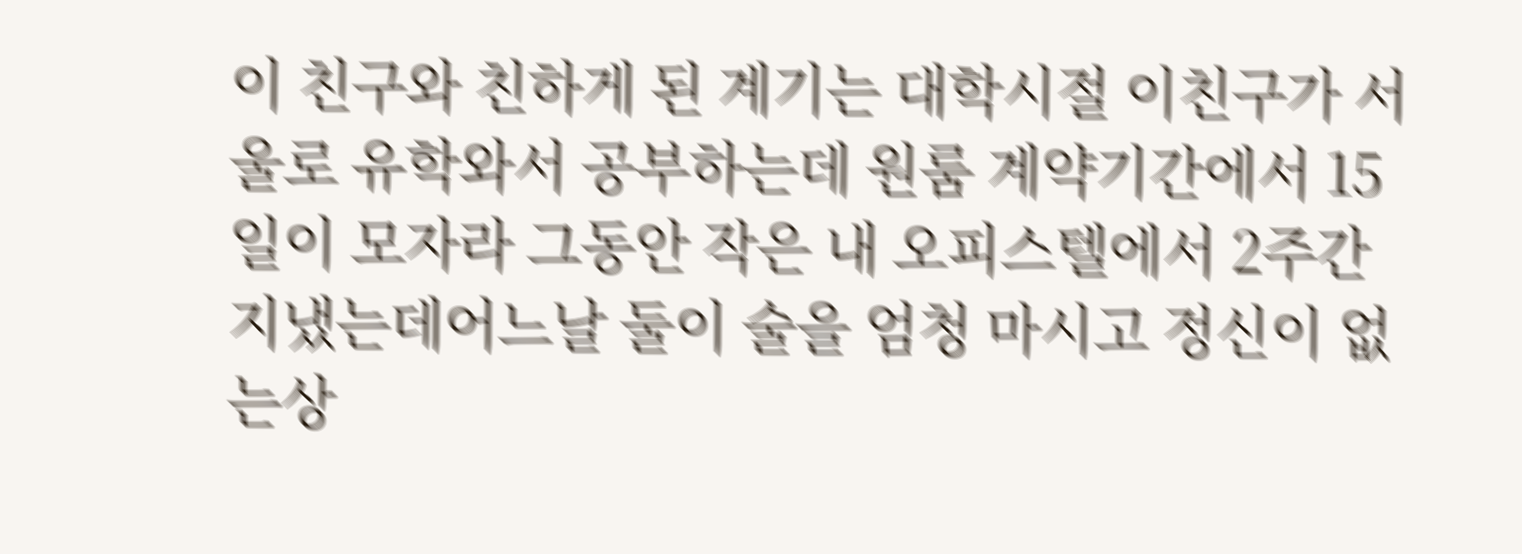이 친구와 친하게 된 계기는 대학시절 이친구가 서울로 유학와서 공부하는데 원룸 계약기간에서 15일이 모자라 그동안 작은 내 오피스텔에서 2주간 지냈는데어느날 둘이 술을 엄청 마시고 정신이 없는상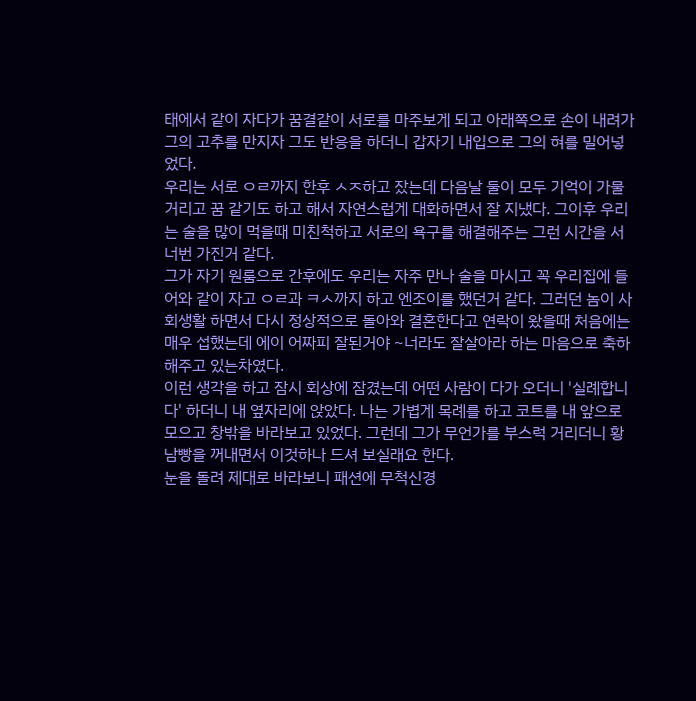태에서 같이 자다가 꿈결같이 서로를 마주보게 되고 아래쪽으로 손이 내려가 그의 고추를 만지자 그도 반응을 하더니 갑자기 내입으로 그의 혀를 밀어넣었다.
우리는 서로 ㅇㄹ까지 한후 ㅅㅈ하고 잤는데 다음날 둘이 모두 기억이 가물거리고 꿈 같기도 하고 해서 자연스럽게 대화하면서 잘 지냈다. 그이후 우리는 술을 많이 먹을때 미친척하고 서로의 욕구를 해결해주는 그런 시간을 서너번 가진거 같다.
그가 자기 원룸으로 간후에도 우리는 자주 만나 술을 마시고 꼭 우리집에 들어와 같이 자고 ㅇㄹ과 ㅋㅅ까지 하고 엔조이를 했던거 같다. 그러던 놈이 사회생활 하면서 다시 정상적으로 돌아와 결혼한다고 연락이 왔을때 처음에는 매우 섭했는데 에이 어짜피 잘된거야 ~너라도 잘살아라 하는 마음으로 축하해주고 있는차였다.
이런 생각을 하고 잠시 회상에 잠겼는데 어떤 사람이 다가 오더니 '실례합니다' 하더니 내 옆자리에 앉았다. 나는 가볍게 목례를 하고 코트를 내 앞으로 모으고 창밖을 바라보고 있었다. 그런데 그가 무언가를 부스럭 거리더니 황남빵을 꺼내면서 이것하나 드셔 보실래요 한다.
눈을 돌려 제대로 바라보니 패션에 무척신경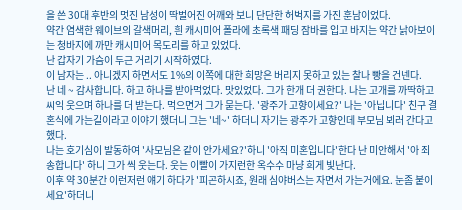을 쓴 30대 후반의 멋진 남성이 딱벌어진 어깨와 보니 단단한 허벅지를 가진 훈남이었다.
약간 염색한 웨이브의 갈색머리, 흰 캐시미어 폴라에 초록색 패딩 잠바를 입고 바지는 약간 낡아보이는 청바지에 까만 캐시미어 목도리를 하고 있었다.
난 갑자기 가슴이 두근 거리기 시작하였다.
이 남자는 .. 아니겠지 하면서도 1%의 이쪽에 대한 희망은 버리지 못하고 있는 찰나 빵을 건넨다.
난 네 ~ 감사합니다. 하고 하나를 받아먹었다. 맛있었다. 그가 한개 더 권한다. 나는 고개를 까딱하고 씨익 웃으며 하나를 더 받는다. 먹으면거 그가 묻는다. '광주가 고향이세요?' 나는 '아닙니다' 친구 결혼식에 가는길이라고 이야기 했더니 그는 '네~' 하더니 자기는 광주가 고향인데 부모님 뵈러 간다고 했다.
나는 호기심이 발동하여 '사모님은 같이 안가세요?'하니 '아직 미혼입니다'한다 난 미안해서 '아 죄송합니다' 하니 그가 씩 웃는다. 웃는 이빨이 가지런한 옥수수 마냥 희게 빛난다.
이후 약 30분간 이런저런 얘기 하다가 '피곤하시죠, 원래 심야버스는 자면서 가는거에요. 눈좀 붙이세요'하더니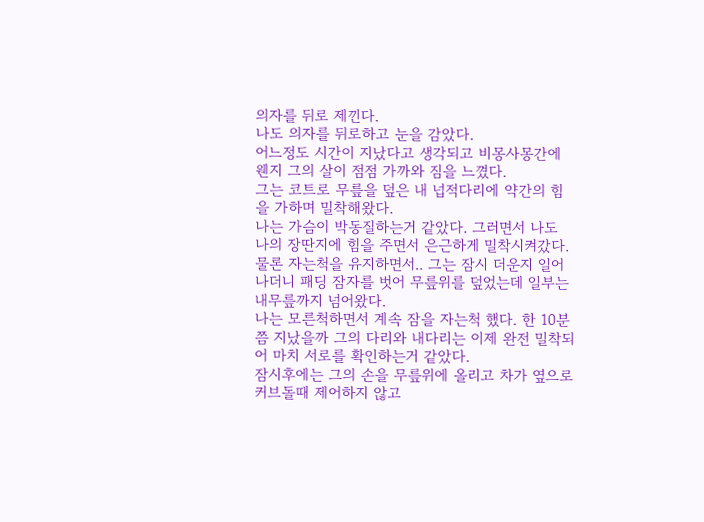의자를 뒤로 제낀다.
나도 의자를 뒤로하고 눈을 감았다.
어느정도 시간이 지났다고 생각되고 비몽사몽간에 웬지 그의 살이 점점 가까와 짐을 느꼈다.
그는 코트로 무릎을 덮은 내 넙적다리에 약간의 힘을 가하며 밀착해왔다.
나는 가슴이 박동질하는거 같았다. 그러면서 나도 나의 장딴지에 힘을 주면서 은근하게 밀착시켜갔다.
물론 자는척을 유지하면서.. 그는 잠시 더운지 일어나더니 패딩 잠자를 벗어 무릎위를 덮었는데 일부는 내무릎까지 넘어왔다.
나는 모른척하면서 계속 잠을 자는척 했다. 한 10분쯤 지났을까 그의 다리와 내다리는 이제 완전 밀착되어 마치 서로를 확인하는거 같았다.
잠시후에는 그의 손을 무릎위에 올리고 차가 옆으로 커브돌때 제어하지 않고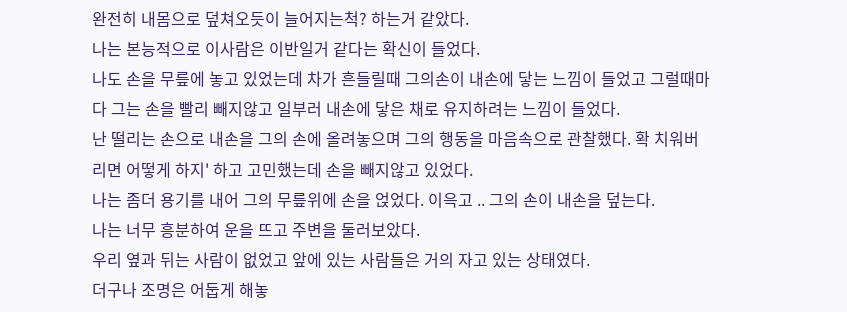완전히 내몸으로 덮쳐오듯이 늘어지는척? 하는거 같았다.
나는 본능적으로 이사람은 이반일거 같다는 확신이 들었다.
나도 손을 무릎에 놓고 있었는데 차가 흔들릴때 그의손이 내손에 닿는 느낌이 들었고 그럴때마다 그는 손을 빨리 빼지않고 일부러 내손에 닿은 채로 유지하려는 느낌이 들었다.
난 떨리는 손으로 내손을 그의 손에 올려놓으며 그의 행동을 마음속으로 관찰했다. 확 치워버리면 어떻게 하지' 하고 고민했는데 손을 빼지않고 있었다.
나는 좀더 용기를 내어 그의 무릎위에 손을 얹었다. 이윽고 .. 그의 손이 내손을 덮는다.
나는 너무 흥분하여 운을 뜨고 주변을 둘러보았다.
우리 옆과 뒤는 사람이 없었고 앞에 있는 사람들은 거의 자고 있는 상태였다.
더구나 조명은 어둡게 해놓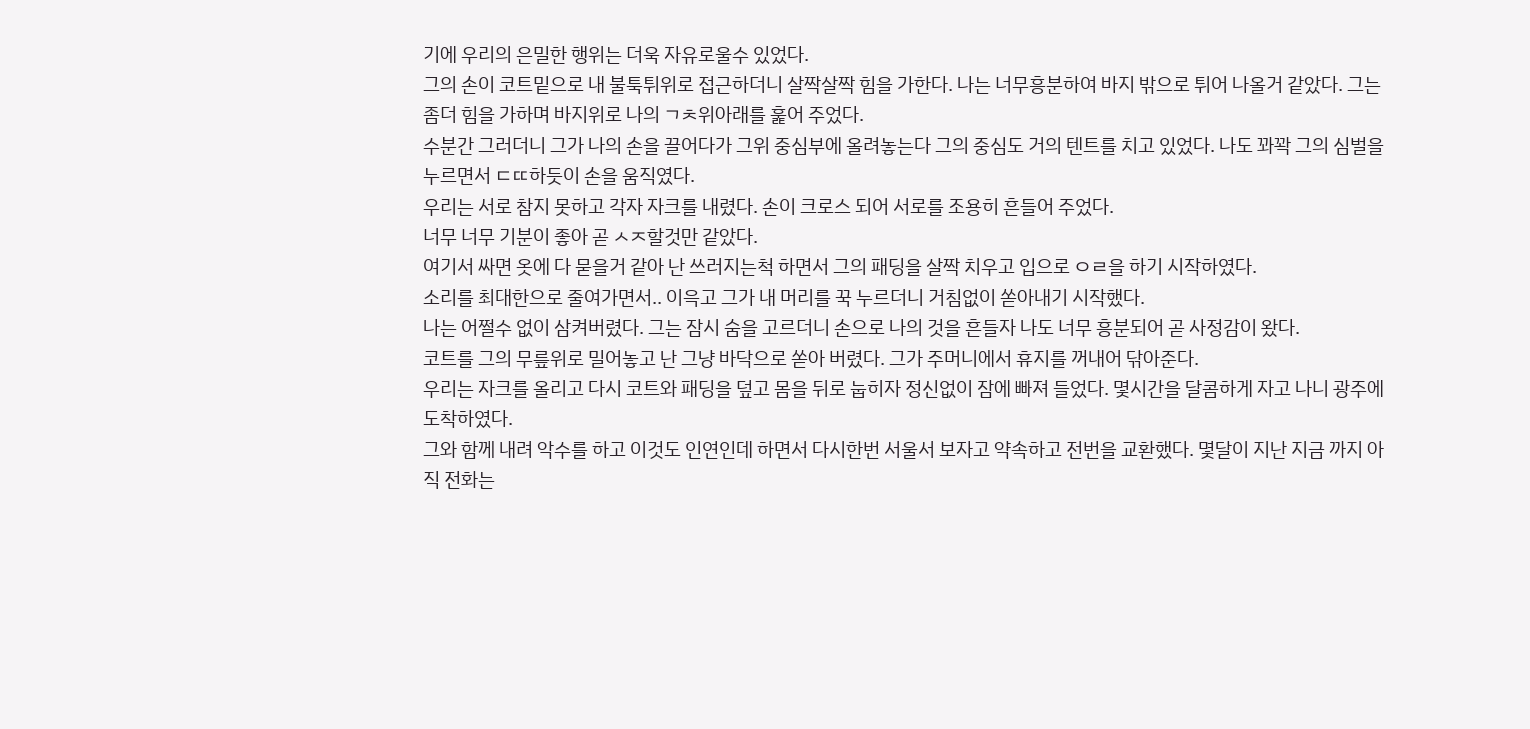기에 우리의 은밀한 행위는 더욱 자유로울수 있었다.
그의 손이 코트밑으로 내 불툭튀위로 접근하더니 살짝살짝 힘을 가한다. 나는 너무흥분하여 바지 밖으로 튀어 나올거 같았다. 그는 좀더 힘을 가하며 바지위로 나의 ㄱㅊ위아래를 훑어 주었다.
수분간 그러더니 그가 나의 손을 끌어다가 그위 중심부에 올려놓는다 그의 중심도 거의 텐트를 치고 있었다. 나도 꽈꽉 그의 심벌을 누르면서 ㄷㄸ하듯이 손을 움직였다.
우리는 서로 참지 못하고 각자 자크를 내렸다. 손이 크로스 되어 서로를 조용히 흔들어 주었다.
너무 너무 기분이 좋아 곧 ㅅㅈ할것만 같았다.
여기서 싸면 옷에 다 묻을거 같아 난 쓰러지는척 하면서 그의 패딩을 살짝 치우고 입으로 ㅇㄹ을 하기 시작하였다.
소리를 최대한으로 줄여가면서.. 이윽고 그가 내 머리를 꾹 누르더니 거침없이 쏟아내기 시작했다.
나는 어쩔수 없이 삼켜버렸다. 그는 잠시 숨을 고르더니 손으로 나의 것을 흔들자 나도 너무 흥분되어 곧 사정감이 왔다.
코트를 그의 무릎위로 밀어놓고 난 그냥 바닥으로 쏟아 버렸다. 그가 주머니에서 휴지를 꺼내어 닦아준다.
우리는 자크를 올리고 다시 코트와 패딩을 덮고 몸을 뒤로 눕히자 정신없이 잠에 빠져 들었다. 몇시간을 달콤하게 자고 나니 광주에 도착하였다.
그와 함께 내려 악수를 하고 이것도 인연인데 하면서 다시한번 서울서 보자고 약속하고 전번을 교환했다. 몇달이 지난 지금 까지 아직 전화는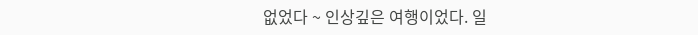없었다 ~ 인상깊은 여행이었다. 일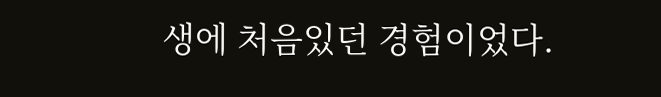생에 처음있던 경험이었다.